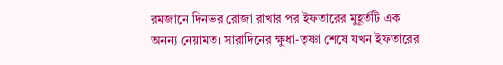রমজানে দিনভর রোজা রাখার পর ইফতারের মুহূর্তটি এক অনন্য নেয়ামত। সারাদিনের ক্ষুধা-তৃষ্ণা শেষে যখন ইফতারের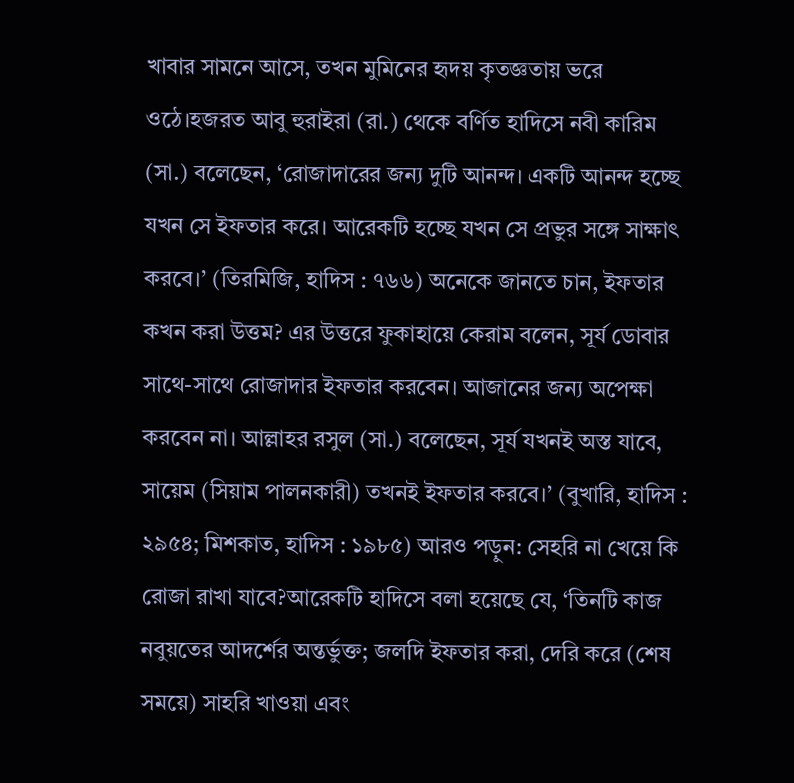খাবার সামনে আসে, তখন মুমিনের হৃদয় কৃতজ্ঞতায় ভরে ওঠে।হজরত আবু হুরাইরা (রা.) থেকে বর্ণিত হাদিসে নবী কারিম (সা.) বলেছেন, ‘রোজাদারের জন্য দুটি আনন্দ। একটি আনন্দ হচ্ছে যখন সে ইফতার করে। আরেকটি হচ্ছে যখন সে প্রভুর সঙ্গে সাক্ষাৎ করবে।’ (তিরমিজি, হাদিস : ৭৬৬) অনেকে জানতে চান, ইফতার কখন করা উত্তম? এর উত্তরে ফুকাহায়ে কেরাম বলেন, সূর্য ডোবার সাথে-সাথে রোজাদার ইফতার করবেন। আজানের জন্য অপেক্ষা করবেন না। আল্লাহর রসুল (সা.) বলেছেন, সূর্য যখনই অস্ত যাবে, সায়েম (সিয়াম পালনকারী) তখনই ইফতার করবে।’ (বুখারি, হাদিস : ২৯৫৪; মিশকাত, হাদিস : ১৯৮৫) আরও পড়ুন: সেহরি না খেয়ে কি রোজা রাখা যাবে?আরেকটি হাদিসে বলা হয়েছে যে, ‘তিনটি কাজ নবুয়তের আদর্শের অন্তর্ভুক্ত; জলদি ইফতার করা, দেরি করে (শেষ সময়ে) সাহরি খাওয়া এবং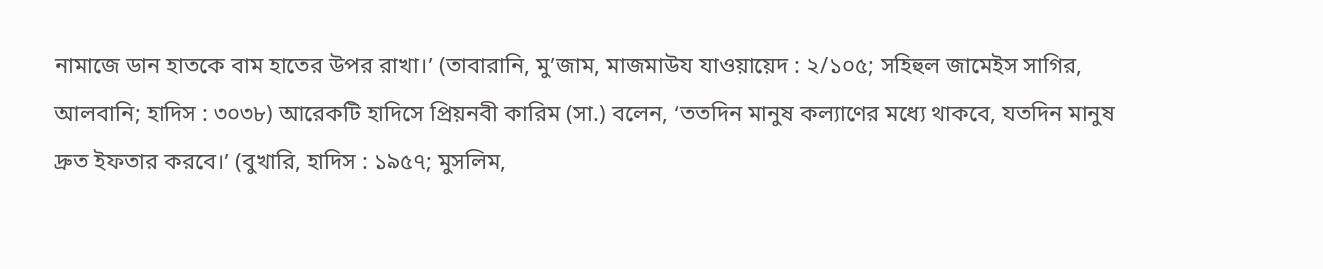নামাজে ডান হাতকে বাম হাতের উপর রাখা।’ (তাবারানি, মু’জাম, মাজমাউয যাওয়ায়েদ : ২/১০৫; সহিহুল জামেইস সাগির, আলবানি; হাদিস : ৩০৩৮) আরেকটি হাদিসে প্রিয়নবী কারিম (সা.) বলেন, ‘ততদিন মানুষ কল্যাণের মধ্যে থাকবে, যতদিন মানুষ দ্রুত ইফতার করবে।’ (বুখারি, হাদিস : ১৯৫৭; মুসলিম,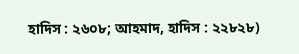হাদিস : ২৬০৮; আহমাদ, হাদিস : ২২৮২৮)